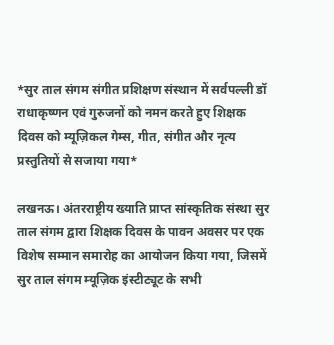*सुर ताल संगम संगीत प्रशिक्षण संस्थान में सर्वपल्ली डॉ राधाकृष्णन एवं गुरुजनों को नमन करते हुए शिक्षक दिवस को म्यूज़िकल गेम्स, गीत, संगीत और नृत्य प्रस्तुतियों से सजाया गया*

लखनऊ। अंतरराष्ट्रीय ख्याति प्राप्त सांस्कृतिक संस्था सुर ताल संगम द्वारा शिक्षक दिवस के पावन अवसर पर एक विशेष सम्मान समारोह का आयोजन किया गया, जिसमें सुर ताल संगम म्यूज़िक इंस्टीट्यूट के सभी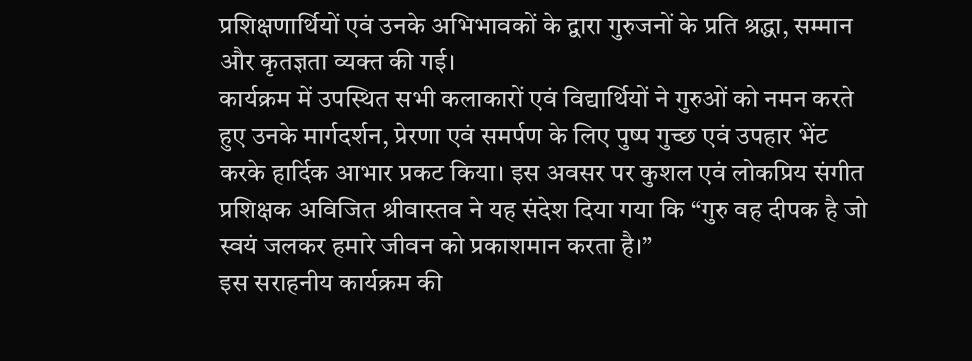प्रशिक्षणार्थियों एवं उनके अभिभावकों के द्वारा गुरुजनों के प्रति श्रद्धा, सम्मान और कृतज्ञता व्यक्त की गई।
कार्यक्रम में उपस्थित सभी कलाकारों एवं विद्यार्थियों ने गुरुओं को नमन करते हुए उनके मार्गदर्शन, प्रेरणा एवं समर्पण के लिए पुष्प गुच्छ एवं उपहार भेंट करके हार्दिक आभार प्रकट किया। इस अवसर पर कुशल एवं लोकप्रिय संगीत प्रशिक्षक अविजित श्रीवास्तव ने यह संदेश दिया गया कि “गुरु वह दीपक है जो स्वयं जलकर हमारे जीवन को प्रकाशमान करता है।”
इस सराहनीय कार्यक्रम की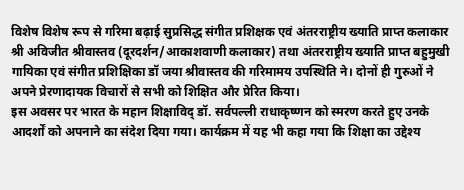विशेष विशेष रूप से गरिमा बढ़ाई सुप्रसिद्ध संगीत प्रशिक्षक एवं अंतरराष्ट्रीय ख्याति प्राप्त कलाकार श्री अविजीत श्रीवास्तव (दूरदर्शन/आकाशवाणी कलाकार) तथा अंतरराष्ट्रीय ख्याति प्राप्त बहुमुखी गायिका एवं संगीत प्रशिक्षिका डॉ जया श्रीवास्तव की गरिमामय उपस्थिति ने। दोनों ही गुरुओं ने अपने प्रेरणादायक विचारों से सभी को शिक्षित और प्रेरित किया।
इस अवसर पर भारत के महान शिक्षाविद् डॉ. सर्वपल्ली राधाकृष्णन को स्मरण करते हुए उनके आदर्शों को अपनाने का संदेश दिया गया। कार्यक्रम में यह भी कहा गया कि शिक्षा का उद्देश्य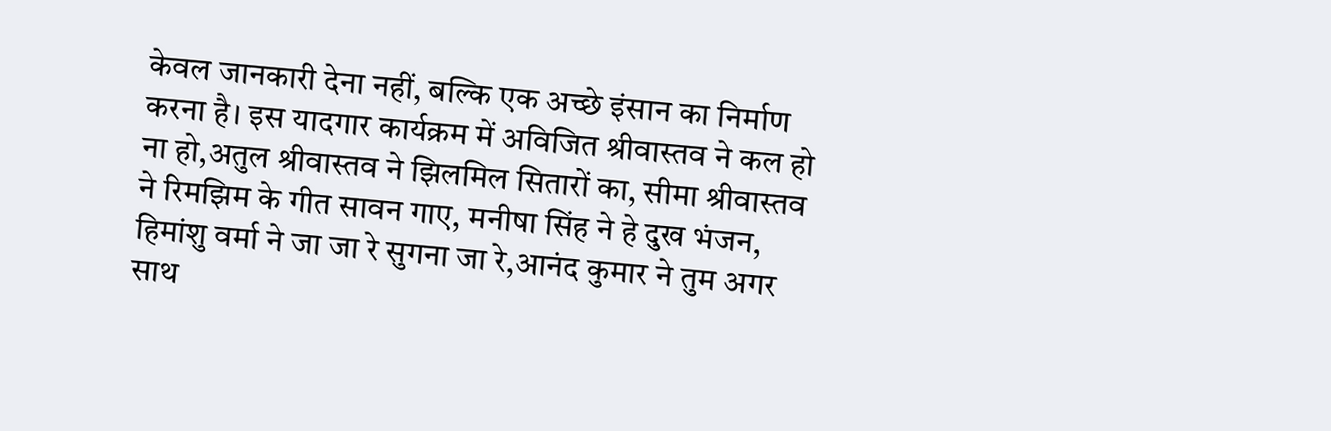केवल जानकारी देना नहीं, बल्कि एक अच्छे इंसान का निर्माण करना है। इस यादगार कार्यक्रम में अविजित श्रीवास्तव ने कल हो ना हो,अतुल श्रीवास्तव ने झिलमिल सितारों का, सीमा श्रीवास्तव ने रिमझिम के गीत सावन गाए, मनीषा सिंह ने हे दुख भंजन, हिमांशु वर्मा ने जा जा रे सुगना जा रे,आनंद कुमार ने तुम अगर साथ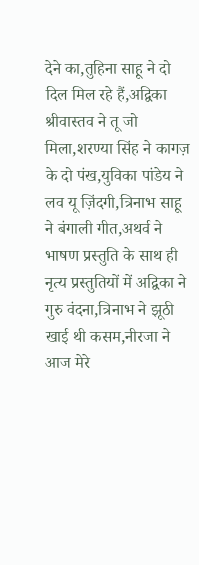देने का,तुहिना साहू ने दो दिल मिल रहे हैं,अद्विका श्रीवास्तव ने तू जो मिला,शरण्या सिंह ने कागज़ के दो पंख,युविका पांडेय ने लव यू ज़िंदगी,त्रिनाभ साहू ने बंगाली गीत,अथर्व ने भाषण प्रस्तुति के साथ ही नृत्य प्रस्तुतियों में अद्विका ने गुरु वंदना,त्रिनाभ ने झूठी खाई थी कसम,नीरजा ने आज मेरे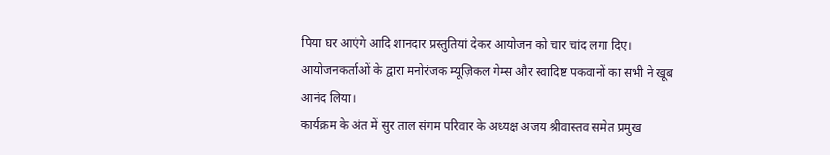पिया घर आएंगे आदि शानदार प्रस्तुतियां देकर आयोजन को चार चांद लगा दिए। आयोजनकर्ताओं के द्वारा मनोरंजक म्यूज़िकल गेम्स और स्वादिष्ट पकवानों का सभी ने खूब आनंद लिया।
कार्यक्रम के अंत में सुर ताल संगम परिवार के अध्यक्ष अजय श्रीवास्तव समेत प्रमुख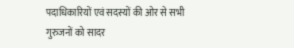पदाधिकारियों एवं सदस्यों की ओर से सभी गुरुजनों को सादर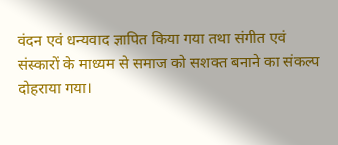वंदन एवं धन्यवाद ज्ञापित किया गया तथा संगीत एवं संस्कारों के माध्यम से समाज को सशक्त बनाने का संकल्प दोहराया गया।